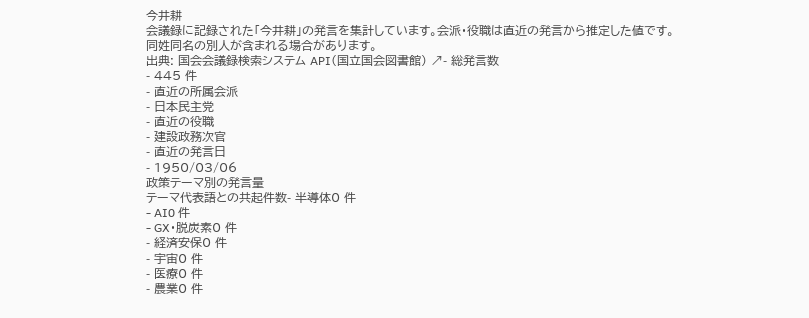今井耕
会議録に記録された「今井耕」の発言を集計しています。会派・役職は直近の発言から推定した値です。同姓同名の別人が含まれる場合があります。
出典: 国会会議録検索システム API(国立国会図書館) ↗- 総発言数
- 445 件
- 直近の所属会派
- 日本民主党
- 直近の役職
- 建設政務次官
- 直近の発言日
- 1950/03/06
政策テーマ別の発言量
テーマ代表語との共起件数- 半導体0 件
- AI0 件
- GX・脱炭素0 件
- 経済安保0 件
- 宇宙0 件
- 医療0 件
- 農業0 件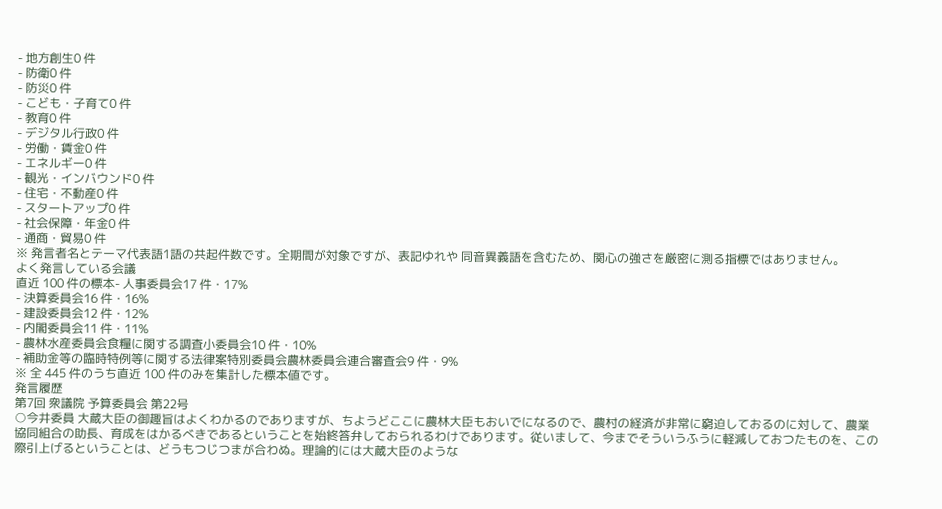- 地方創生0 件
- 防衛0 件
- 防災0 件
- こども・子育て0 件
- 教育0 件
- デジタル行政0 件
- 労働・賃金0 件
- エネルギー0 件
- 観光・インバウンド0 件
- 住宅・不動産0 件
- スタートアップ0 件
- 社会保障・年金0 件
- 通商・貿易0 件
※ 発言者名とテーマ代表語1語の共起件数です。全期間が対象ですが、表記ゆれや 同音異義語を含むため、関心の強さを厳密に測る指標ではありません。
よく発言している会議
直近 100 件の標本- 人事委員会17 件・17%
- 決算委員会16 件・16%
- 建設委員会12 件・12%
- 内閣委員会11 件・11%
- 農林水産委員会食糧に関する調査小委員会10 件・10%
- 補助金等の臨時特例等に関する法律案特別委員会農林委員会連合審査会9 件・9%
※ 全 445 件のうち直近 100 件のみを集計した標本値です。
発言履歴
第7回 衆議院 予算委員会 第22号
○今井委員 大蔵大臣の御趣旨はよくわかるのでありますが、ちようどここに農林大臣もおいでになるので、農村の経済が非常に窮迫しておるのに対して、農業協同組合の助長、育成をはかるべきであるということを始終答弁しておられるわけであります。従いまして、今までそういうふうに軽減しておつたものを、この際引上げるということは、どうもつじつまが合わぬ。理論的には大蔵大臣のような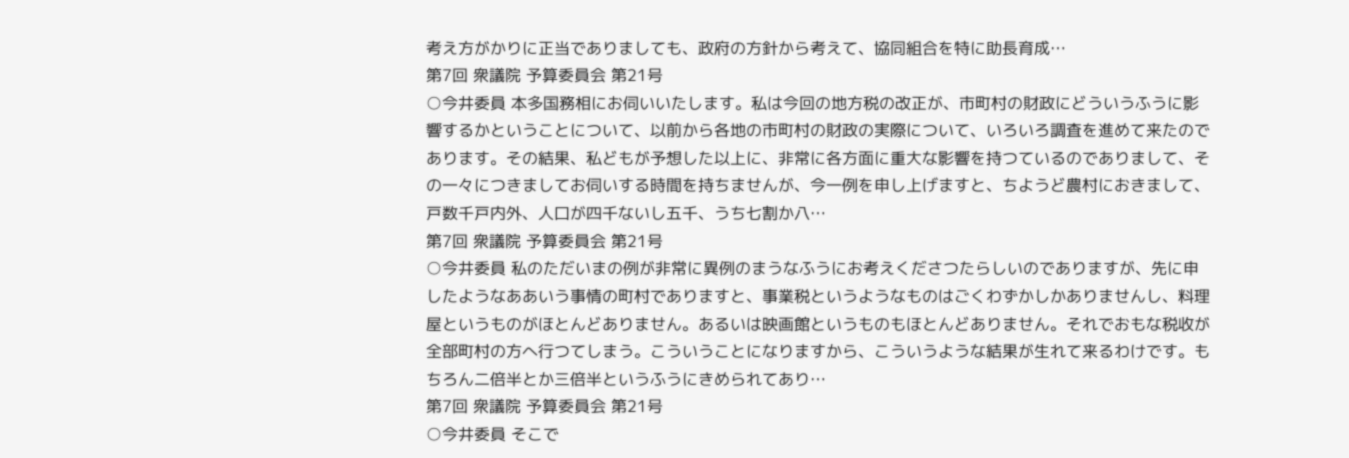考え方がかりに正当でありましても、政府の方針から考えて、協同組合を特に助長育成…
第7回 衆議院 予算委員会 第21号
○今井委員 本多国務相にお伺いいたします。私は今回の地方税の改正が、市町村の財政にどういうふうに影響するかということについて、以前から各地の市町村の財政の実際について、いろいろ調査を進めて来たのであります。その結果、私どもが予想した以上に、非常に各方面に重大な影響を持つているのでありまして、その一々につきましてお伺いする時間を持ちませんが、今一例を申し上げますと、ちようど農村におきまして、戸数千戸内外、人口が四千ないし五千、うち七割か八…
第7回 衆議院 予算委員会 第21号
○今井委員 私のただいまの例が非常に異例のまうなふうにお考えくださつたらしいのでありますが、先に申したようなああいう事情の町村でありますと、事業税というようなものはごくわずかしかありませんし、料理屋というものがほとんどありません。あるいは映画館というものもほとんどありません。それでおもな税收が全部町村の方へ行つてしまう。こういうことになりますから、こういうような結果が生れて来るわけです。もちろん二倍半とか三倍半というふうにきめられてあり…
第7回 衆議院 予算委員会 第21号
○今井委員 そこで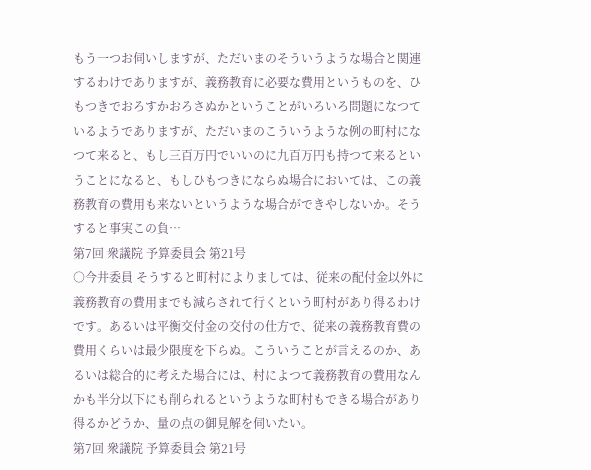もう一つお伺いしますが、ただいまのそういうような場合と関連するわけでありますが、義務教育に必要な費用というものを、ひもつきでおろすかおろさぬかということがいろいろ問題になつているようでありますが、ただいまのこういうような例の町村になつて来ると、もし三百万円でいいのに九百万円も持つて来るということになると、もしひもつきにならぬ場合においては、この義務教育の費用も来ないというような場合ができやしないか。そうすると事実この負…
第7回 衆議院 予算委員会 第21号
○今井委員 そうすると町村によりましては、従来の配付金以外に義務教育の費用までも減らされて行くという町村があり得るわけです。あるいは平衡交付金の交付の仕方で、従来の義務教育費の費用くらいは最少限度を下らぬ。こういうことが言えるのか、あるいは総合的に考えた場合には、村によつて義務教育の費用なんかも半分以下にも削られるというような町村もできる場合があり得るかどうか、量の点の御見解を伺いたい。
第7回 衆議院 予算委員会 第21号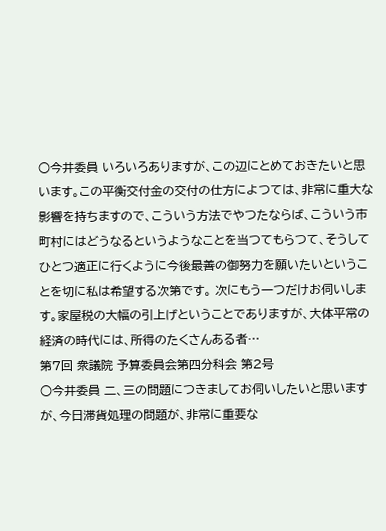○今井委員 いろいろありますが、この辺にとめておきたいと思います。この平衡交付金の交付の仕方によつては、非常に重大な影響を持ちますので、こういう方法でやつたならば、こういう市町村にはどうなるというようなことを当つてもらつて、そうしてひとつ適正に行くように今後最善の御努力を願いたいということを切に私は希望する次第です。 次にもう一つだけお伺いします。家屋税の大幅の引上げということでありますが、大体平常の経済の時代には、所得のたくさんある者…
第7回 衆議院 予算委員会第四分科会 第2号
○今井委員 二、三の問題につきましてお伺いしたいと思いますが、今日滞貨処理の問題が、非常に重要な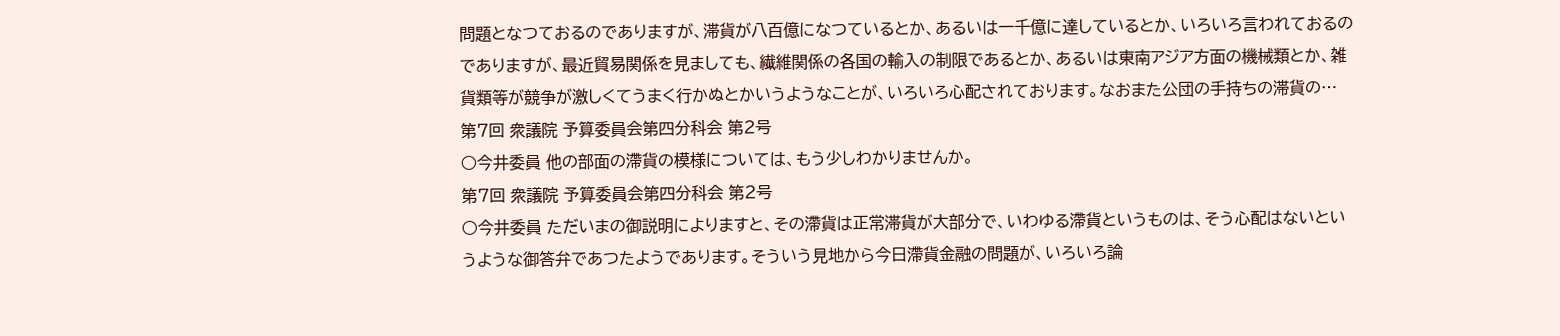問題となつておるのでありますが、滞貨が八百億になつているとか、あるいは一千億に達しているとか、いろいろ言われておるのでありますが、最近貿易関係を見ましても、繊維関係の各国の輸入の制限であるとか、あるいは東南アジア方面の機械類とか、雑貨類等が競争が激しくてうまく行かぬとかいうようなことが、いろいろ心配されております。なおまた公団の手持ちの滞貨の…
第7回 衆議院 予算委員会第四分科会 第2号
○今井委員 他の部面の滯貨の模様については、もう少しわかりませんか。
第7回 衆議院 予算委員会第四分科会 第2号
○今井委員 ただいまの御説明によりますと、その滯貨は正常滞貨が大部分で、いわゆる滯貨というものは、そう心配はないというような御答弁であつたようであります。そういう見地から今日滯貨金融の問題が、いろいろ論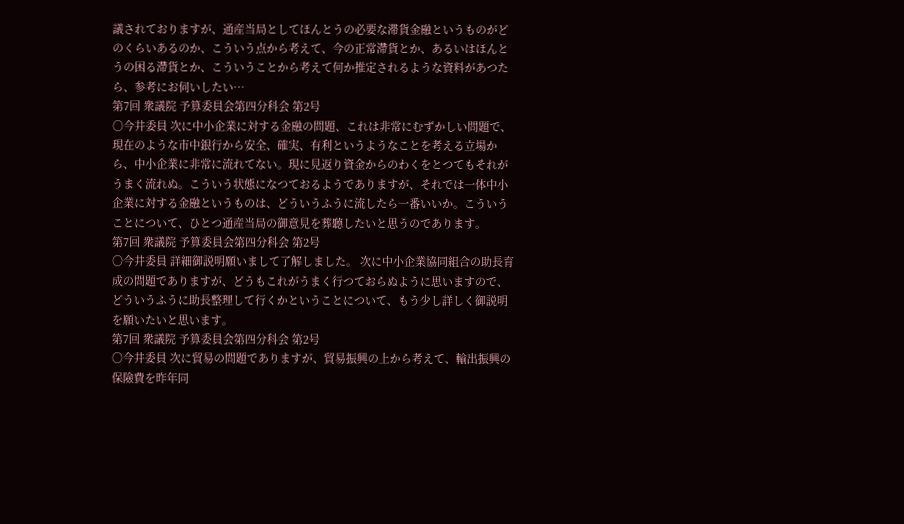議されておりますが、通産当局としてほんとうの必要な滞貨金融というものがどのくらいあるのか、こういう点から考えて、今の正常滯貨とか、あるいはほんとうの困る滯貨とか、こういうことから考えて何か推定されるような資料があつたら、参考にお伺いしたい…
第7回 衆議院 予算委員会第四分科会 第2号
○今井委員 次に中小企業に対する金融の問題、これは非常にむずかしい問題で、現在のような市中銀行から安全、確実、有利というようなことを考える立場から、中小企業に非常に流れてない。現に見返り資金からのわくをとつてもそれがうまく流れぬ。こういう状態になつておるようでありますが、それでは一体中小企業に対する金融というものは、どういうふうに流したら一番いいか。こういうことについて、ひとつ通産当局の御意見を葬聽したいと思うのであります。
第7回 衆議院 予算委員会第四分科会 第2号
○今井委員 詳細御説明願いまして了解しました。 次に中小企業協同組合の助長育成の問題でありますが、どうもこれがうまく行つておらぬように思いますので、どういうふうに助長整理して行くかということについて、もう少し詳しく御説明を願いたいと思います。
第7回 衆議院 予算委員会第四分科会 第2号
○今井委員 次に貿易の問題でありますが、貿易振興の上から考えて、輸出振興の保險費を昨年同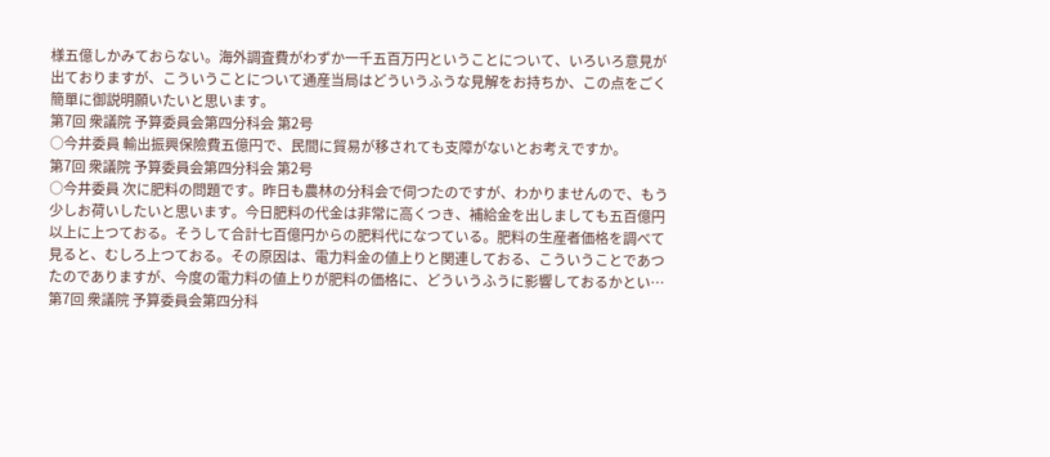様五億しかみておらない。海外調査費がわずか一千五百万円ということについて、いろいろ意見が出ておりますが、こういうことについて通産当局はどういうふうな見解をお持ちか、この点をごく簡單に御説明願いたいと思います。
第7回 衆議院 予算委員会第四分科会 第2号
○今井委員 輸出振興保險費五億円で、民間に貿易が移されても支障がないとお考えですか。
第7回 衆議院 予算委員会第四分科会 第2号
○今井委員 次に肥料の問題です。昨日も農林の分科会で伺つたのですが、わかりませんので、もう少しお荷いしたいと思います。今日肥料の代金は非常に高くつき、補給金を出しましても五百億円以上に上つておる。そうして合計七百億円からの肥料代になつている。肥料の生産者価格を調べて見ると、むしろ上つておる。その原因は、電力料金の値上りと関連しておる、こういうことであつたのでありますが、今度の電力料の値上りが肥料の価格に、どういうふうに影響しておるかとい…
第7回 衆議院 予算委員会第四分科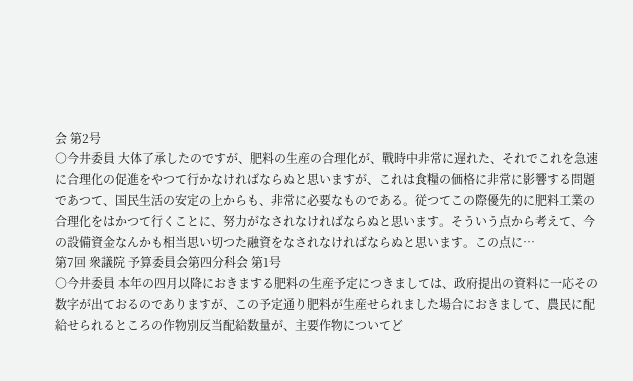会 第2号
○今井委員 大体了承したのですが、肥料の生産の合理化が、戰時中非常に遅れた、それでこれを急速に合理化の促進をやつて行かなければならぬと思いますが、これは食糧の価格に非常に影響する問題であつて、国民生活の安定の上からも、非常に必要なものである。従つてこの際優先的に肥料工業の合理化をはかつて行くことに、努力がなされなければならぬと思います。そういう点から考えて、今の設備資金なんかも相当思い切つた融資をなされなければならぬと思います。この点に…
第7回 衆議院 予算委員会第四分科会 第1号
○今井委員 本年の四月以降におきまする肥料の生産予定につきましては、政府提出の資料に一応その数字が出ておるのでありますが、この予定通り肥料が生産せられました場合におきまして、農民に配給せられるところの作物別反当配給数量が、主要作物についてど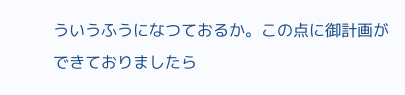ういうふうになつておるか。この点に御計画ができておりましたら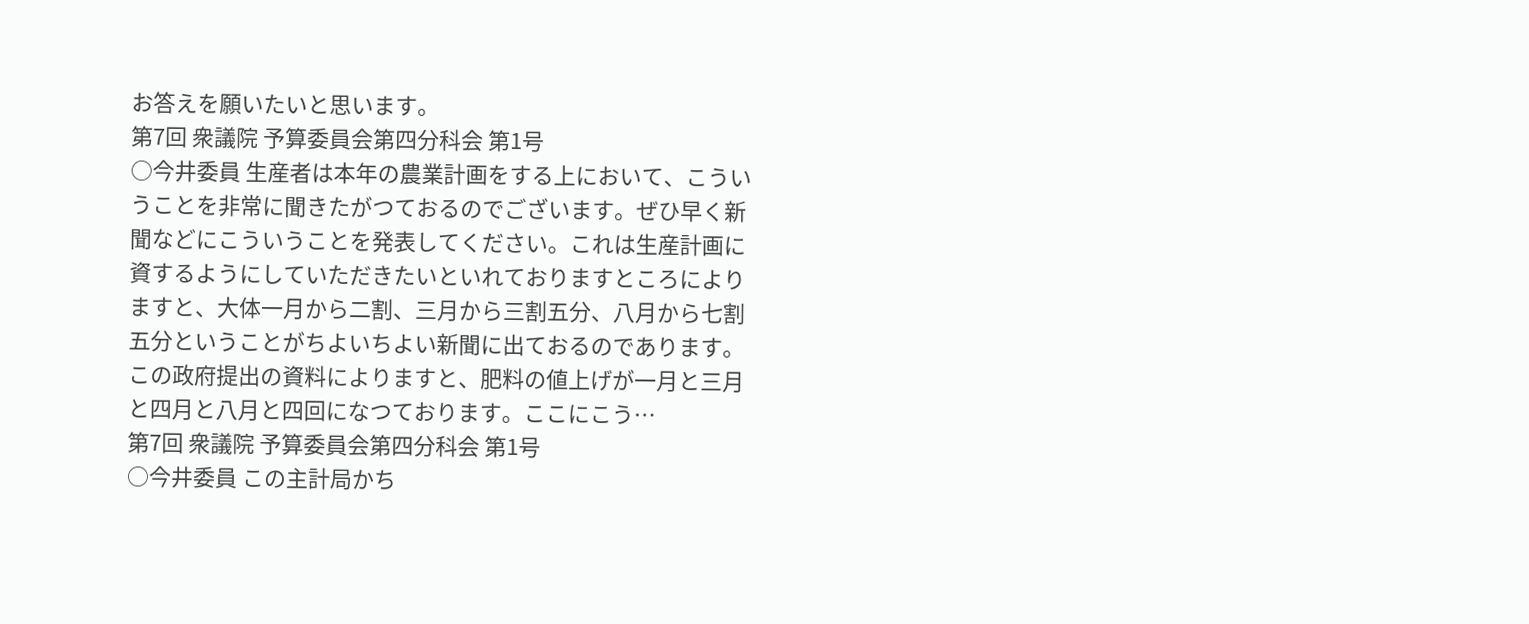お答えを願いたいと思います。
第7回 衆議院 予算委員会第四分科会 第1号
○今井委員 生産者は本年の農業計画をする上において、こういうことを非常に聞きたがつておるのでございます。ぜひ早く新聞などにこういうことを発表してください。これは生産計画に資するようにしていただきたいといれておりますところによりますと、大体一月から二割、三月から三割五分、八月から七割五分ということがちよいちよい新聞に出ておるのであります。この政府提出の資料によりますと、肥料の値上げが一月と三月と四月と八月と四回になつております。ここにこう…
第7回 衆議院 予算委員会第四分科会 第1号
○今井委員 この主計局かち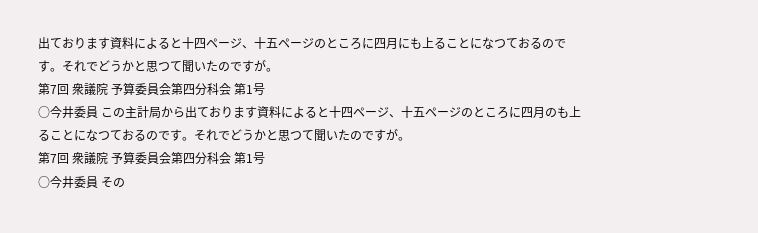出ております資料によると十四ページ、十五ページのところに四月にも上ることになつておるのです。それでどうかと思つて聞いたのですが。
第7回 衆議院 予算委員会第四分科会 第1号
○今井委員 この主計局から出ております資料によると十四ページ、十五ページのところに四月のも上ることになつておるのです。それでどうかと思つて聞いたのですが。
第7回 衆議院 予算委員会第四分科会 第1号
○今井委員 その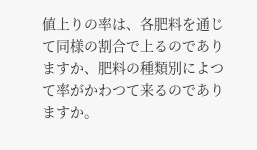値上りの率は、各肥料を通じて同様の割合で上るのでありますか、肥料の種類別によつて率がかわつて来るのでありますか。